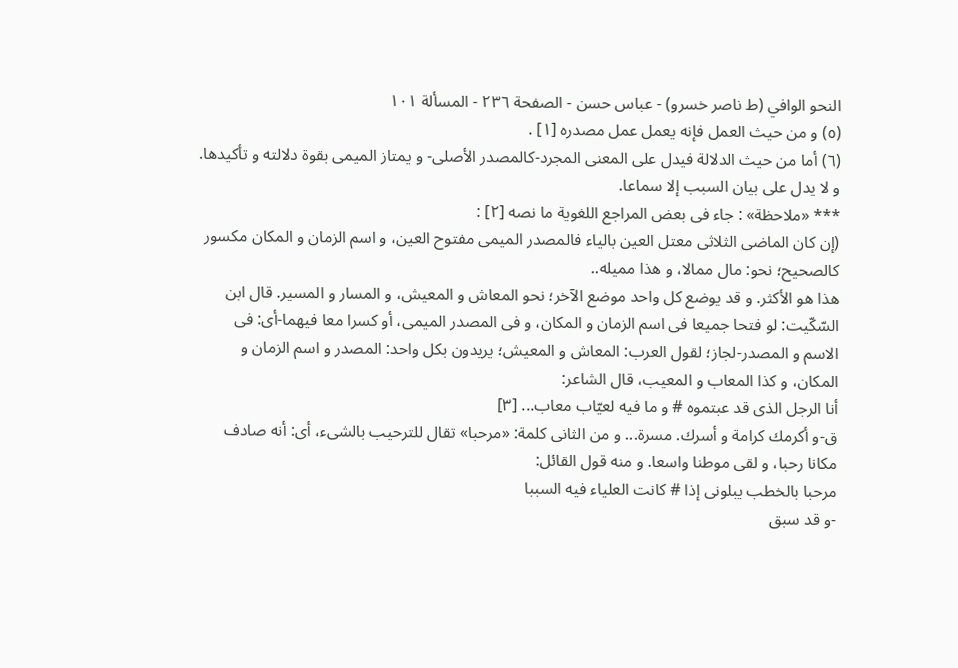النحو الوافي (ط ناصر خسرو) - عباس حسن - الصفحة ٢٣٦ - المسألة ١٠١
(٥) و من حيث العمل فإنه يعمل عمل مصدره [١] .
(٦) أما من حيث الدلالة فيدل على المعنى المجرد-كالمصدر الأصلى- و يمتاز الميمى بقوة دلالته و تأكيدها. و لا يدل على بيان السبب إلا سماعا.
*** «ملاحظة» : جاء فى بعض المراجع اللغوية ما نصه [٢] :
(إن كان الماضى الثلاثى معتل العين بالياء فالمصدر الميمى مفتوح العين، و اسم الزمان و المكان مكسور كالصحيح؛ نحو: مال ممالا، و هذا مميله..
هذا هو الأكثر. و قد يوضع كل واحد موضع الآخر؛ نحو المعاش و المعيش، و المسار و المسير. قال ابن السّكّيت: لو فتحا جميعا فى اسم الزمان و المكان، و فى المصدر الميمى، أو كسرا معا فيهما-أى: فى الاسم و المصدر-لجاز؛ لقول العرب: المعاش و المعيش؛ يريدون بكل واحد: المصدر و اسم الزمان و المكان، و كذا المعاب و المعيب، قال الشاعر:
أنا الرجل الذى قد عبتموه # و ما فيه لعيّاب معاب... [٣]
ق-و أكرمك كرامة و أسرك. مسرة... و من الثانى كلمة: «مرحبا» تقال للترحيب بالشىء، أى: أنه صادف مكانا رحبا، و لقى موطنا واسعا. و منه قول القائل:
مرحبا بالخطب يبلونى إذا # كانت العلياء فيه السببا
-و قد سبق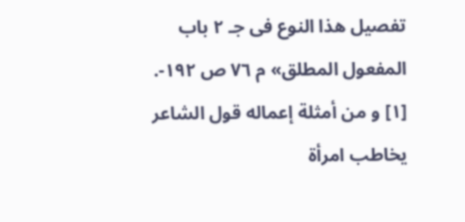تفصيل هذا النوع فى جـ ٢ باب المفعول المطلق» م ٧٦ ص ١٩٢-.
[١] و من أمثلة إعماله قول الشاعر يخاطب امرأة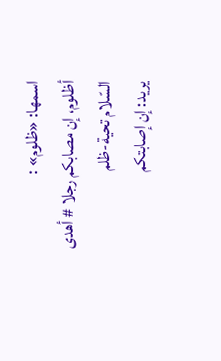اسمها: «ظلوم» :
أظلوم، إن مصابكم رجلا # أهدى السّلام تحية-ظلم
يريد: إن إصابتكم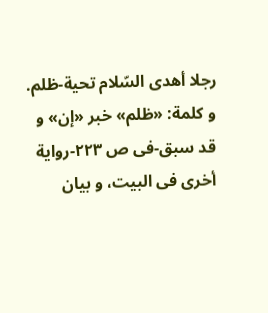رجلا أهدى السّلام تحية-ظلم. و كلمة: «ظلم» خبر «إن» و قد سبق-فى ص ٢٢٣-رواية أخرى فى البيت، و بيان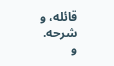قائله، و شرحه.
و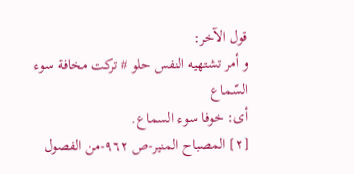قول الآخر:
و أمر تشتهيه النفس حلو # تركت مخافة سوء السّماع
أى: خوفا سوء السماع.
[٢] المصباح المنير-ص ٩٦٢-من الفصول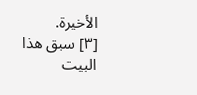الأخيرة.
[٣] سبق هذا البيت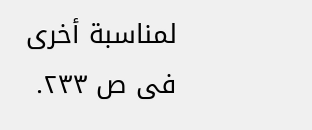لمناسبة أخرى فى ص ٢٣٣.